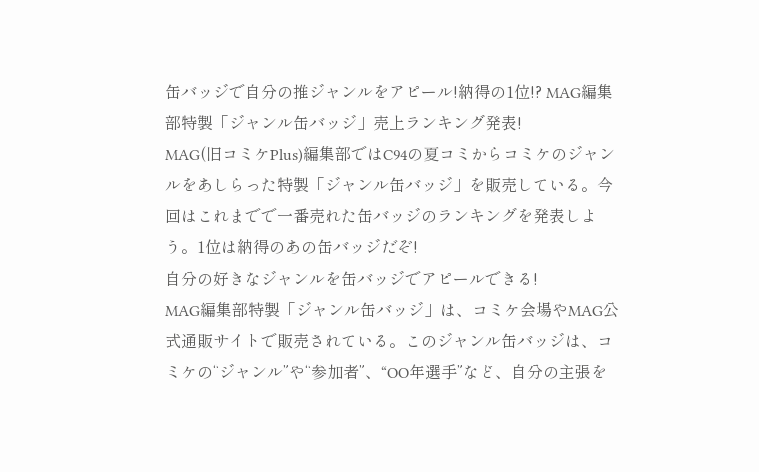缶バッジで自分の推ジャンルをアピール!納得の1位!? MAG編集部特製「ジャンル缶バッジ」売上ランキング発表!
MAG(旧コミケPlus)編集部ではC94の夏コミからコミケのジャンルをあしらった特製「ジャンル缶バッジ」を販売している。今回はこれまでで一番売れた缶バッジのランキングを発表しよう。1位は納得のあの缶バッジだぞ!
自分の好きなジャンルを缶バッジでアピールできる!
MAG編集部特製「ジャンル缶バッジ」は、コミケ会場やMAG公式通販サイトで販売されている。このジャンル缶バッジは、コミケの“ジャンル”や“参加者”、“OO年選手”など、自分の主張を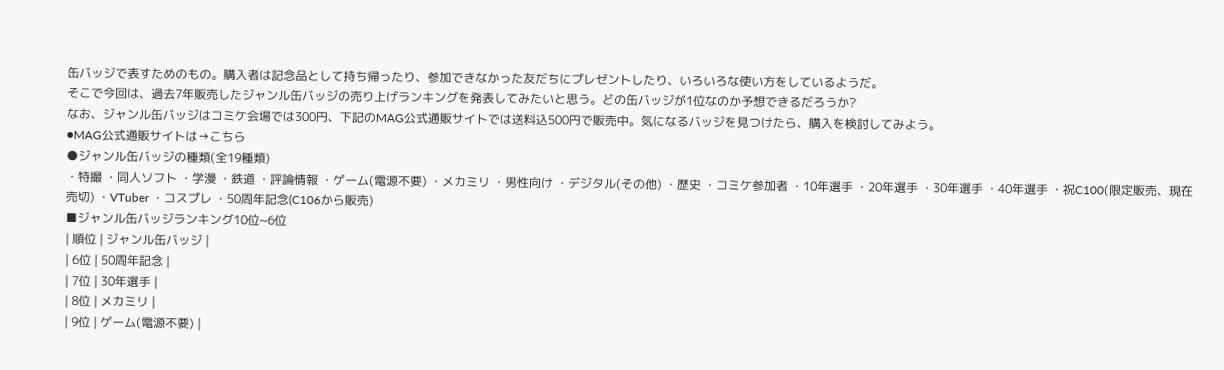缶バッジで表すためのもの。購入者は記念品として持ち帰ったり、参加できなかった友だちにプレゼントしたり、いろいろな使い方をしているようだ。
そこで今回は、過去7年販売したジャンル缶バッジの売り上げランキングを発表してみたいと思う。どの缶バッジが1位なのか予想できるだろうか?
なお、ジャンル缶バッジはコミケ会場では300円、下記のMAG公式通販サイトでは送料込500円で販売中。気になるバッジを見つけたら、購入を検討してみよう。
●MAG公式通販サイトは→こちら
●ジャンル缶バッジの種類(全19種類)
・特撮 ・同人ソフト ・学漫 ・鉄道 ・評論情報 ・ゲーム(電源不要) ・メカミリ ・男性向け ・デジタル(その他) ・歴史 ・コミケ参加者 ・10年選手 ・20年選手 ・30年選手 ・40年選手 ・祝C100(限定販売、現在売切) ・VTuber ・コスプレ ・50周年記念(C106から販売)
■ジャンル缶バッジランキング10位~6位
| 順位 | ジャンル缶バッジ |
| 6位 | 50周年記念 |
| 7位 | 30年選手 |
| 8位 | メカミリ |
| 9位 | ゲーム(電源不要) |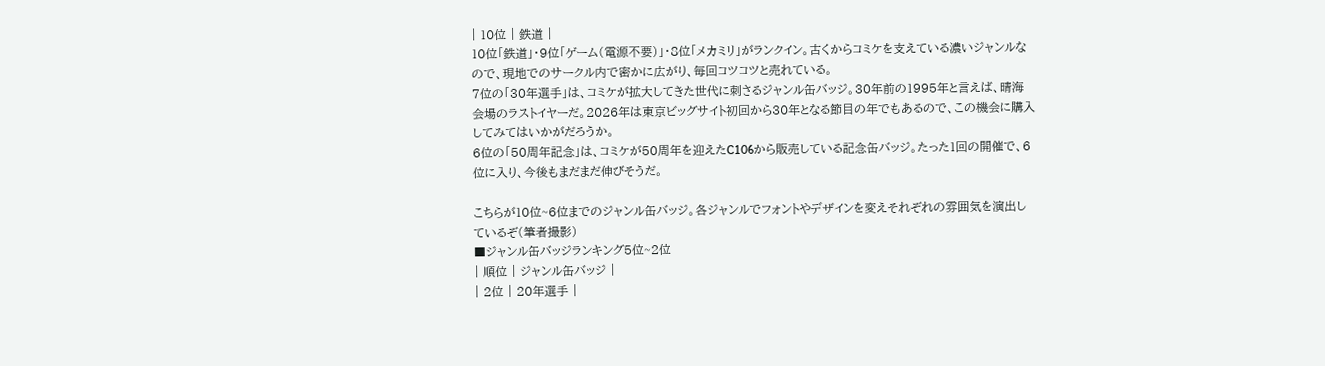| 10位 | 鉄道 |
10位「鉄道」・9位「ゲーム(電源不要)」・8位「メカミリ」がランクイン。古くからコミケを支えている濃いジャンルなので、現地でのサークル内で密かに広がり、毎回コツコツと売れている。
7位の「30年選手」は、コミケが拡大してきた世代に刺さるジャンル缶バッジ。30年前の1995年と言えば、晴海会場のラストイヤーだ。2026年は東京ビッグサイト初回から30年となる節目の年でもあるので、この機会に購入してみてはいかがだろうか。
6位の「50周年記念」は、コミケが50周年を迎えたC106から販売している記念缶バッジ。たった1回の開催で、6位に入り、今後もまだまだ伸びそうだ。

こちらが10位~6位までのジャンル缶バッジ。各ジャンルでフォントやデザインを変えそれぞれの雰囲気を演出しているぞ(筆者撮影)
■ジャンル缶バッジランキング5位~2位
| 順位 | ジャンル缶バッジ |
| 2位 | 20年選手 |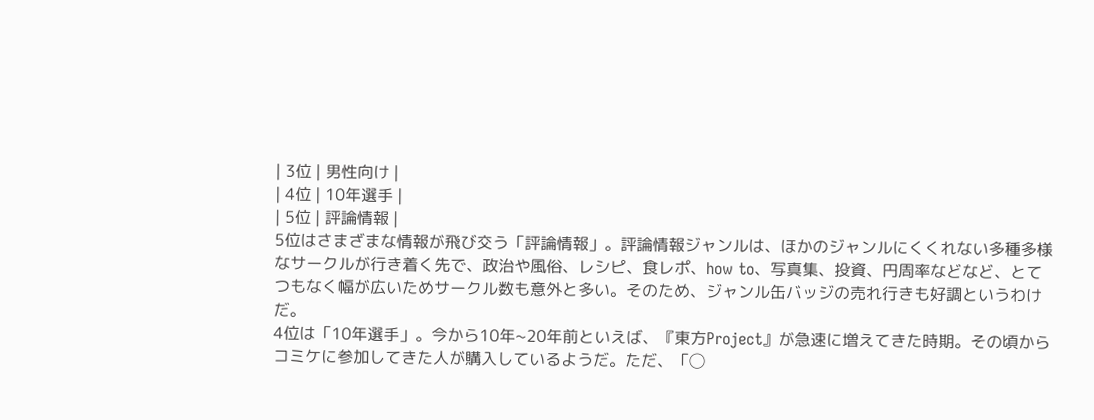| 3位 | 男性向け |
| 4位 | 10年選手 |
| 5位 | 評論情報 |
5位はさまざまな情報が飛び交う「評論情報」。評論情報ジャンルは、ほかのジャンルにくくれない多種多様なサークルが行き着く先で、政治や風俗、レシピ、食レポ、how to、写真集、投資、円周率などなど、とてつもなく幅が広いためサークル数も意外と多い。そのため、ジャンル缶バッジの売れ行きも好調というわけだ。
4位は「10年選手」。今から10年~20年前といえば、『東方Project』が急速に増えてきた時期。その頃からコミケに参加してきた人が購入しているようだ。ただ、「◯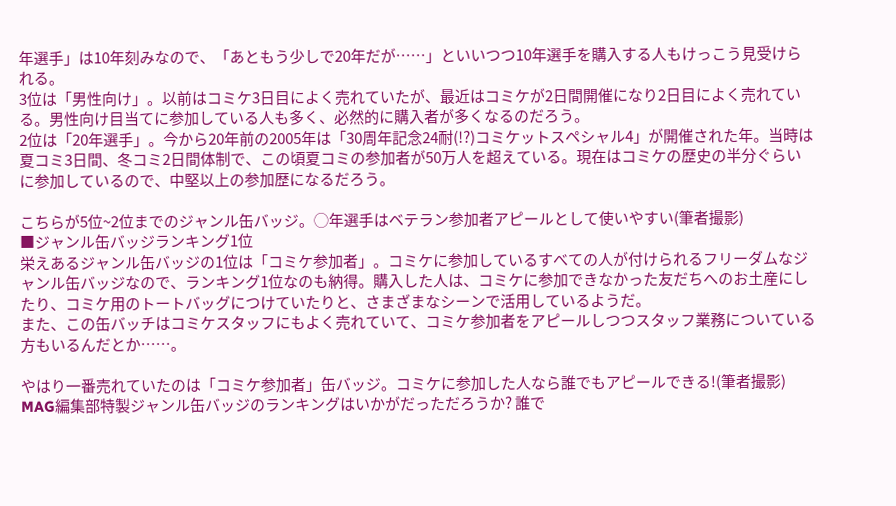年選手」は10年刻みなので、「あともう少しで20年だが……」といいつつ10年選手を購入する人もけっこう見受けられる。
3位は「男性向け」。以前はコミケ3日目によく売れていたが、最近はコミケが2日間開催になり2日目によく売れている。男性向け目当てに参加している人も多く、必然的に購入者が多くなるのだろう。
2位は「20年選手」。今から20年前の2005年は「30周年記念24耐(!?)コミケットスペシャル4」が開催された年。当時は夏コミ3日間、冬コミ2日間体制で、この頃夏コミの参加者が50万人を超えている。現在はコミケの歴史の半分ぐらいに参加しているので、中堅以上の参加歴になるだろう。

こちらが5位~2位までのジャンル缶バッジ。◯年選手はベテラン参加者アピールとして使いやすい(筆者撮影)
■ジャンル缶バッジランキング1位
栄えあるジャンル缶バッジの1位は「コミケ参加者」。コミケに参加しているすべての人が付けられるフリーダムなジャンル缶バッジなので、ランキング1位なのも納得。購入した人は、コミケに参加できなかった友だちへのお土産にしたり、コミケ用のトートバッグにつけていたりと、さまざまなシーンで活用しているようだ。
また、この缶バッチはコミケスタッフにもよく売れていて、コミケ参加者をアピールしつつスタッフ業務についている方もいるんだとか……。

やはり一番売れていたのは「コミケ参加者」缶バッジ。コミケに参加した人なら誰でもアピールできる!(筆者撮影)
MAG編集部特製ジャンル缶バッジのランキングはいかがだっただろうか? 誰で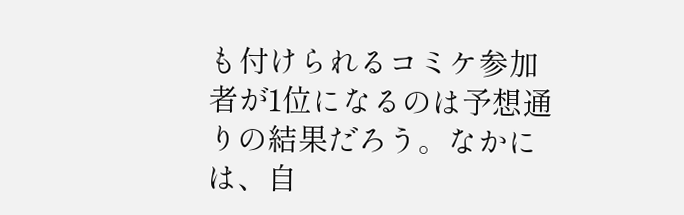も付けられるコミケ参加者が1位になるのは予想通りの結果だろう。なかには、自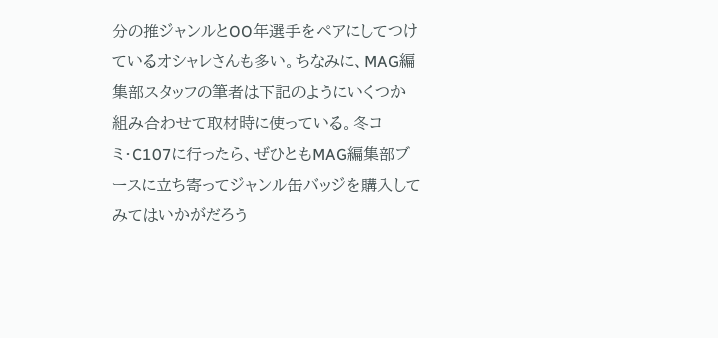分の推ジャンルとOO年選手をペアにしてつけているオシャレさんも多い。ちなみに、MAG編集部スタッフの筆者は下記のようにいくつか組み合わせて取材時に使っている。冬コミ・C107に行ったら、ぜひともMAG編集部ブースに立ち寄ってジャンル缶バッジを購入してみてはいかがだろう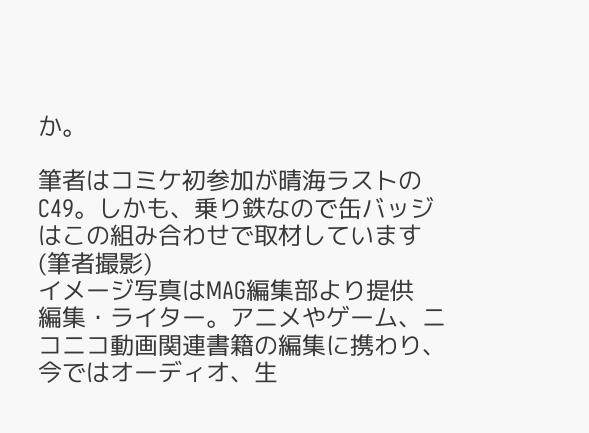か。

筆者はコミケ初参加が晴海ラストのC49。しかも、乗り鉄なので缶バッジはこの組み合わせで取材しています(筆者撮影)
イメージ写真はMAG編集部より提供
編集・ライター。アニメやゲーム、ニコニコ動画関連書籍の編集に携わり、今ではオーディオ、生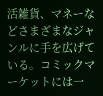活雑貨、マネーなどさまざまなジャンルに手を広げている。コミックマーケットには一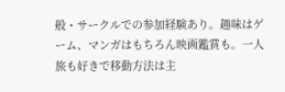般・サークルでの参加経験あり。趣味はゲーム、マンガはもちろん映画鑑賞も。一人旅も好きで移動方法は主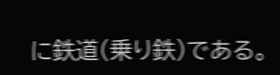に鉄道(乗り鉄)である。